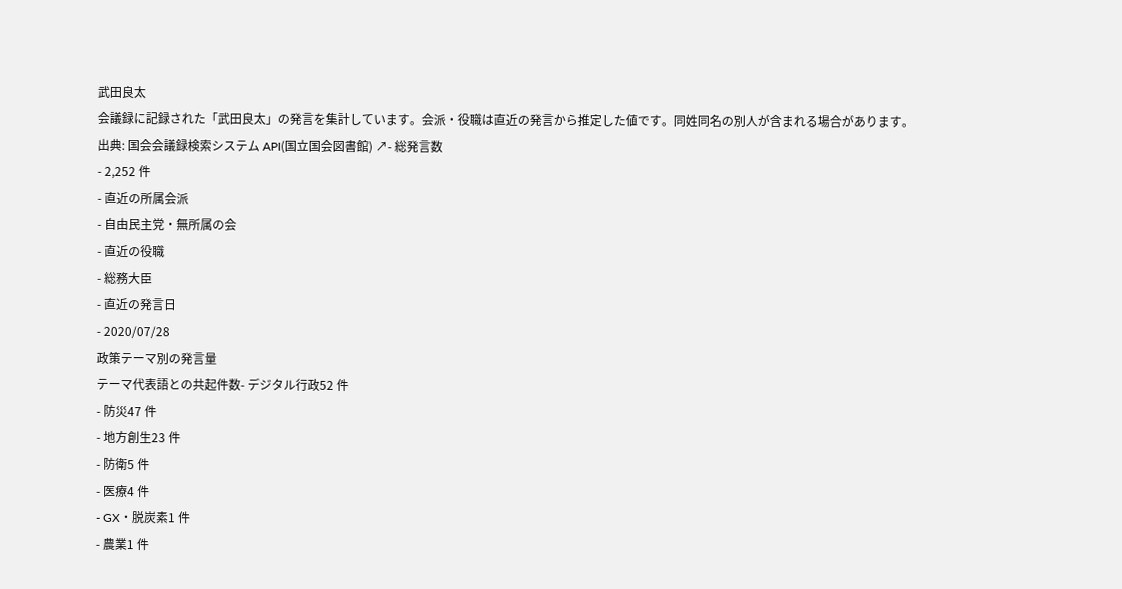武田良太
会議録に記録された「武田良太」の発言を集計しています。会派・役職は直近の発言から推定した値です。同姓同名の別人が含まれる場合があります。
出典: 国会会議録検索システム API(国立国会図書館) ↗- 総発言数
- 2,252 件
- 直近の所属会派
- 自由民主党・無所属の会
- 直近の役職
- 総務大臣
- 直近の発言日
- 2020/07/28
政策テーマ別の発言量
テーマ代表語との共起件数- デジタル行政52 件
- 防災47 件
- 地方創生23 件
- 防衛5 件
- 医療4 件
- GX・脱炭素1 件
- 農業1 件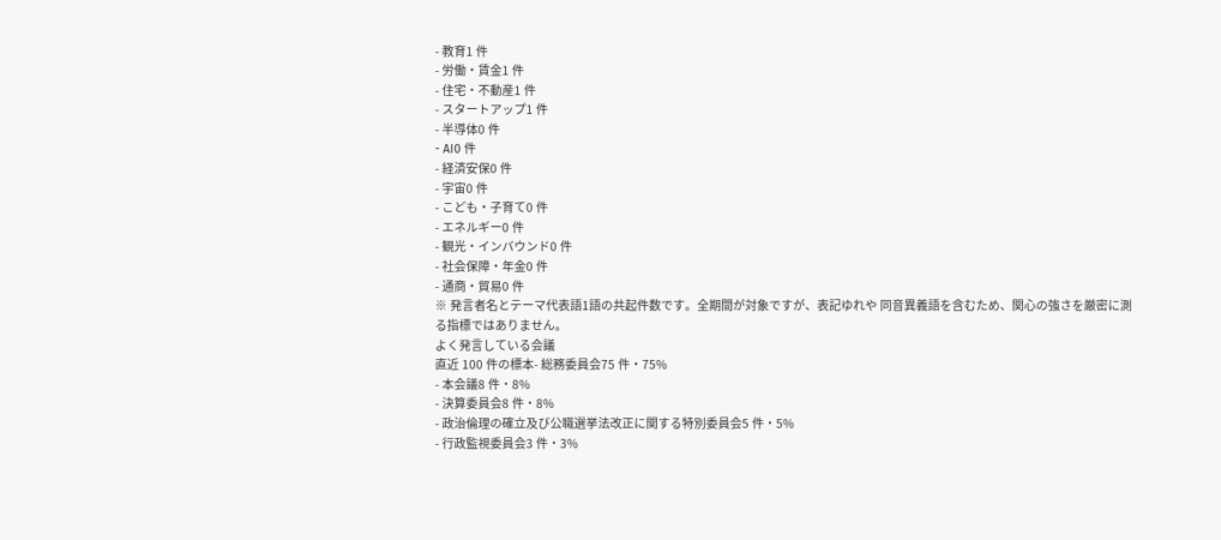- 教育1 件
- 労働・賃金1 件
- 住宅・不動産1 件
- スタートアップ1 件
- 半導体0 件
- AI0 件
- 経済安保0 件
- 宇宙0 件
- こども・子育て0 件
- エネルギー0 件
- 観光・インバウンド0 件
- 社会保障・年金0 件
- 通商・貿易0 件
※ 発言者名とテーマ代表語1語の共起件数です。全期間が対象ですが、表記ゆれや 同音異義語を含むため、関心の強さを厳密に測る指標ではありません。
よく発言している会議
直近 100 件の標本- 総務委員会75 件・75%
- 本会議8 件・8%
- 決算委員会8 件・8%
- 政治倫理の確立及び公職選挙法改正に関する特別委員会5 件・5%
- 行政監視委員会3 件・3%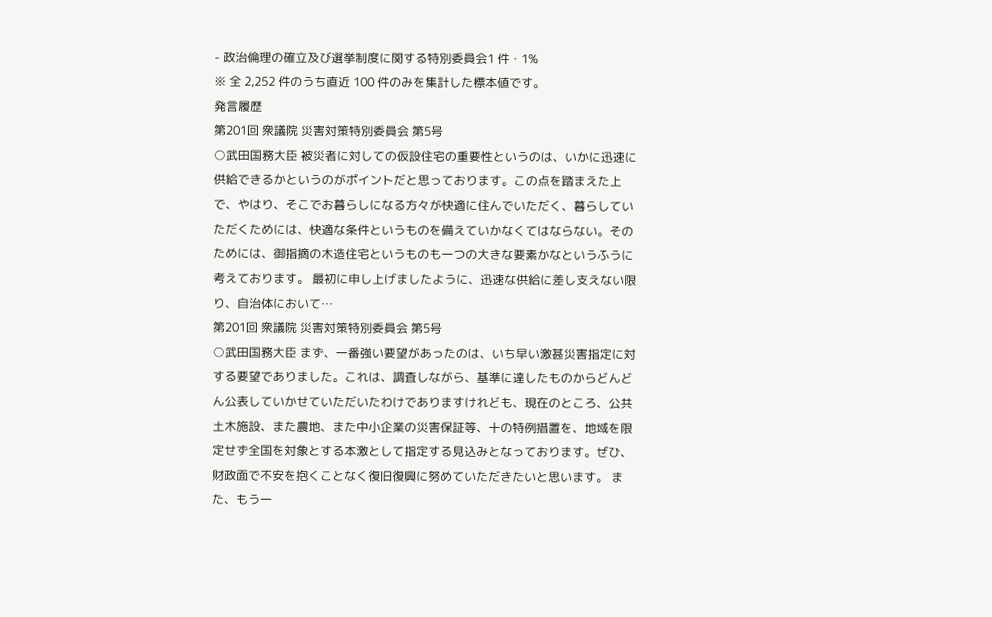- 政治倫理の確立及び選挙制度に関する特別委員会1 件・1%
※ 全 2,252 件のうち直近 100 件のみを集計した標本値です。
発言履歴
第201回 衆議院 災害対策特別委員会 第5号
○武田国務大臣 被災者に対しての仮設住宅の重要性というのは、いかに迅速に供給できるかというのがポイントだと思っております。この点を踏まえた上で、やはり、そこでお暮らしになる方々が快適に住んでいただく、暮らしていただくためには、快適な条件というものを備えていかなくてはならない。そのためには、御指摘の木造住宅というものも一つの大きな要素かなというふうに考えております。 最初に申し上げましたように、迅速な供給に差し支えない限り、自治体において…
第201回 衆議院 災害対策特別委員会 第5号
○武田国務大臣 まず、一番強い要望があったのは、いち早い激甚災害指定に対する要望でありました。これは、調査しながら、基準に達したものからどんどん公表していかせていただいたわけでありますけれども、現在のところ、公共土木施設、また農地、また中小企業の災害保証等、十の特例措置を、地域を限定せず全国を対象とする本激として指定する見込みとなっております。ぜひ、財政面で不安を抱くことなく復旧復興に努めていただきたいと思います。 また、もう一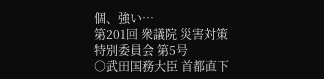個、強い…
第201回 衆議院 災害対策特別委員会 第5号
○武田国務大臣 首都直下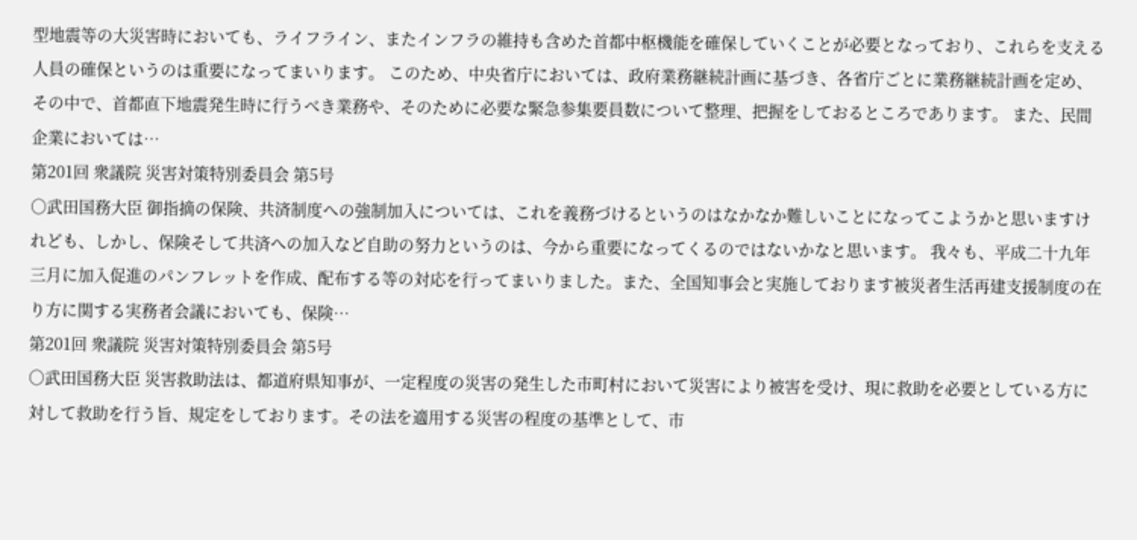型地震等の大災害時においても、ライフライン、またインフラの維持も含めた首都中枢機能を確保していくことが必要となっており、これらを支える人員の確保というのは重要になってまいります。 このため、中央省庁においては、政府業務継続計画に基づき、各省庁ごとに業務継続計画を定め、その中で、首都直下地震発生時に行うべき業務や、そのために必要な緊急参集要員数について整理、把握をしておるところであります。 また、民間企業においては…
第201回 衆議院 災害対策特別委員会 第5号
○武田国務大臣 御指摘の保険、共済制度への強制加入については、これを義務づけるというのはなかなか難しいことになってこようかと思いますけれども、しかし、保険そして共済への加入など自助の努力というのは、今から重要になってくるのではないかなと思います。 我々も、平成二十九年三月に加入促進のパンフレットを作成、配布する等の対応を行ってまいりました。また、全国知事会と実施しております被災者生活再建支援制度の在り方に関する実務者会議においても、保険…
第201回 衆議院 災害対策特別委員会 第5号
○武田国務大臣 災害救助法は、都道府県知事が、一定程度の災害の発生した市町村において災害により被害を受け、現に救助を必要としている方に対して救助を行う旨、規定をしております。その法を適用する災害の程度の基準として、市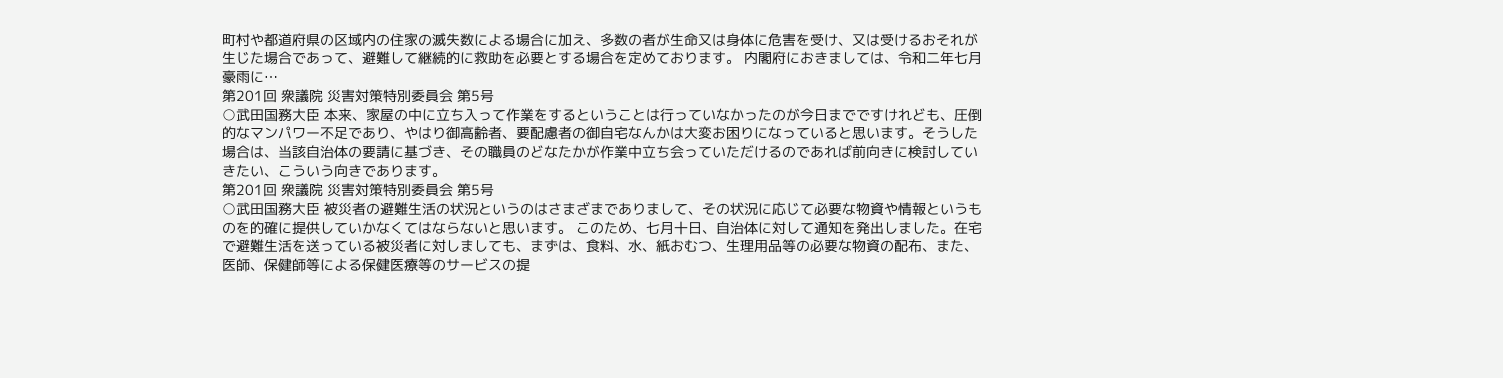町村や都道府県の区域内の住家の滅失数による場合に加え、多数の者が生命又は身体に危害を受け、又は受けるおそれが生じた場合であって、避難して継続的に救助を必要とする場合を定めております。 内閣府におきましては、令和二年七月豪雨に…
第201回 衆議院 災害対策特別委員会 第5号
○武田国務大臣 本来、家屋の中に立ち入って作業をするということは行っていなかったのが今日までですけれども、圧倒的なマンパワー不足であり、やはり御高齢者、要配慮者の御自宅なんかは大変お困りになっていると思います。そうした場合は、当該自治体の要請に基づき、その職員のどなたかが作業中立ち会っていただけるのであれば前向きに検討していきたい、こういう向きであります。
第201回 衆議院 災害対策特別委員会 第5号
○武田国務大臣 被災者の避難生活の状況というのはさまざまでありまして、その状況に応じて必要な物資や情報というものを的確に提供していかなくてはならないと思います。 このため、七月十日、自治体に対して通知を発出しました。在宅で避難生活を送っている被災者に対しましても、まずは、食料、水、紙おむつ、生理用品等の必要な物資の配布、また、医師、保健師等による保健医療等のサービスの提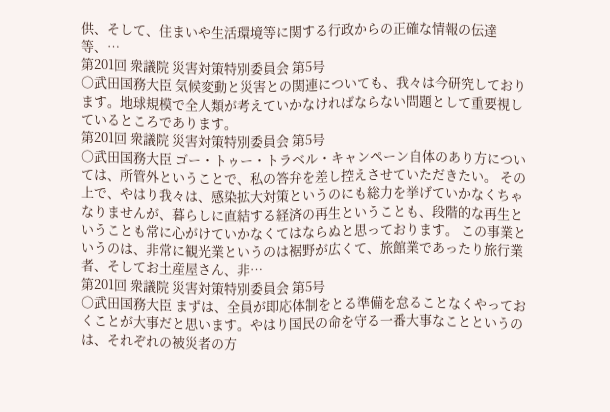供、そして、住まいや生活環境等に関する行政からの正確な情報の伝達等、…
第201回 衆議院 災害対策特別委員会 第5号
○武田国務大臣 気候変動と災害との関連についても、我々は今研究しております。地球規模で全人類が考えていかなければならない問題として重要視しているところであります。
第201回 衆議院 災害対策特別委員会 第5号
○武田国務大臣 ゴー・トゥー・トラベル・キャンペーン自体のあり方については、所管外ということで、私の答弁を差し控えさせていただきたい。 その上で、やはり我々は、感染拡大対策というのにも総力を挙げていかなくちゃなりませんが、暮らしに直結する経済の再生ということも、段階的な再生ということも常に心がけていかなくてはならぬと思っております。 この事業というのは、非常に観光業というのは裾野が広くて、旅館業であったり旅行業者、そしてお土産屋さん、非…
第201回 衆議院 災害対策特別委員会 第5号
○武田国務大臣 まずは、全員が即応体制をとる準備を怠ることなくやっておくことが大事だと思います。やはり国民の命を守る一番大事なことというのは、それぞれの被災者の方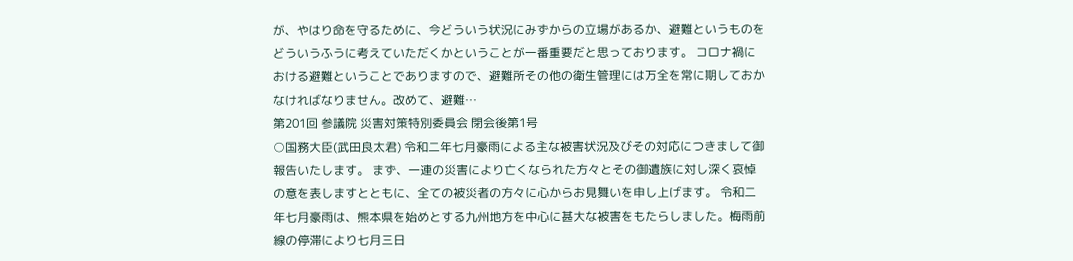が、やはり命を守るために、今どういう状況にみずからの立場があるか、避難というものをどういうふうに考えていただくかということが一番重要だと思っております。 コロナ禍における避難ということでありますので、避難所その他の衛生管理には万全を常に期しておかなければなりません。改めて、避難…
第201回 参議院 災害対策特別委員会 閉会後第1号
○国務大臣(武田良太君) 令和二年七月豪雨による主な被害状況及びその対応につきまして御報告いたします。 まず、一連の災害により亡くなられた方々とその御遺族に対し深く哀悼の意を表しますとともに、全ての被災者の方々に心からお見舞いを申し上げます。 令和二年七月豪雨は、熊本県を始めとする九州地方を中心に甚大な被害をもたらしました。梅雨前線の停滞により七月三日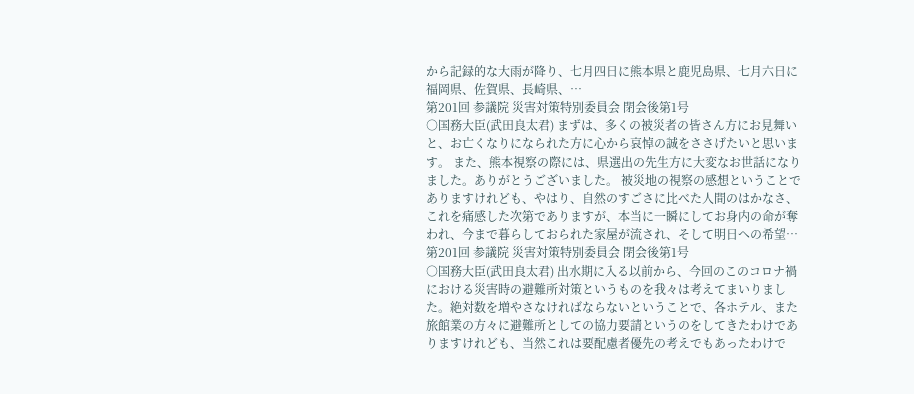から記録的な大雨が降り、七月四日に熊本県と鹿児島県、七月六日に福岡県、佐賀県、長崎県、…
第201回 参議院 災害対策特別委員会 閉会後第1号
○国務大臣(武田良太君) まずは、多くの被災者の皆さん方にお見舞いと、お亡くなりになられた方に心から哀悼の誠をささげたいと思います。 また、熊本視察の際には、県選出の先生方に大変なお世話になりました。ありがとうございました。 被災地の視察の感想ということでありますけれども、やはり、自然のすごさに比べた人間のはかなさ、これを痛感した次第でありますが、本当に一瞬にしてお身内の命が奪われ、今まで暮らしておられた家屋が流され、そして明日への希望…
第201回 参議院 災害対策特別委員会 閉会後第1号
○国務大臣(武田良太君) 出水期に入る以前から、今回のこのコロナ禍における災害時の避難所対策というものを我々は考えてまいりました。絶対数を増やさなければならないということで、各ホテル、また旅館業の方々に避難所としての協力要請というのをしてきたわけでありますけれども、当然これは要配慮者優先の考えでもあったわけで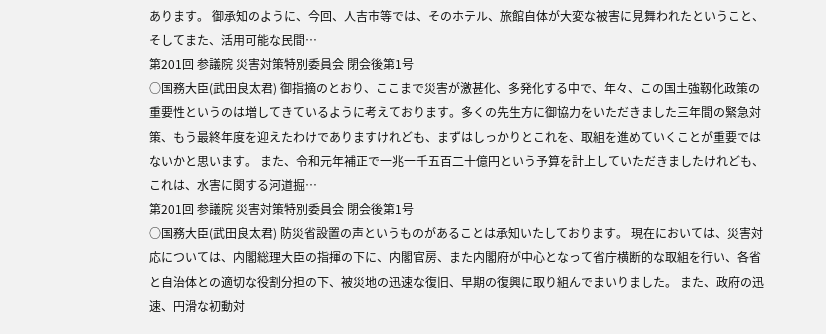あります。 御承知のように、今回、人吉市等では、そのホテル、旅館自体が大変な被害に見舞われたということ、そしてまた、活用可能な民間…
第201回 参議院 災害対策特別委員会 閉会後第1号
○国務大臣(武田良太君) 御指摘のとおり、ここまで災害が激甚化、多発化する中で、年々、この国土強靱化政策の重要性というのは増してきているように考えております。多くの先生方に御協力をいただきました三年間の緊急対策、もう最終年度を迎えたわけでありますけれども、まずはしっかりとこれを、取組を進めていくことが重要ではないかと思います。 また、令和元年補正で一兆一千五百二十億円という予算を計上していただきましたけれども、これは、水害に関する河道掘…
第201回 参議院 災害対策特別委員会 閉会後第1号
○国務大臣(武田良太君) 防災省設置の声というものがあることは承知いたしております。 現在においては、災害対応については、内閣総理大臣の指揮の下に、内閣官房、また内閣府が中心となって省庁横断的な取組を行い、各省と自治体との適切な役割分担の下、被災地の迅速な復旧、早期の復興に取り組んでまいりました。 また、政府の迅速、円滑な初動対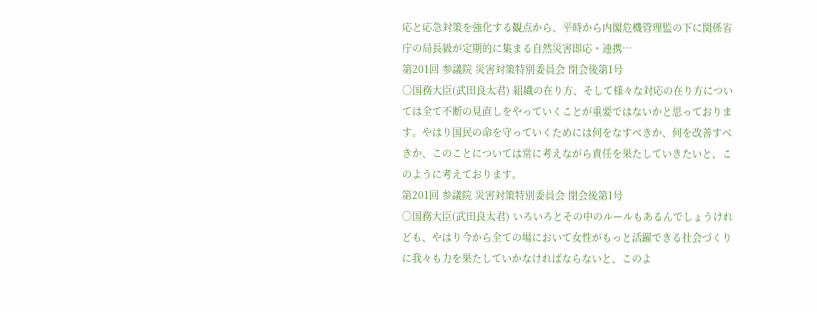応と応急対策を強化する観点から、平時から内閣危機管理監の下に関係省庁の局長級が定期的に集まる自然災害即応・連携…
第201回 参議院 災害対策特別委員会 閉会後第1号
○国務大臣(武田良太君) 組織の在り方、そして様々な対応の在り方については全て不断の見直しをやっていくことが重要ではないかと思っております。やはり国民の命を守っていくためには何をなすべきか、何を改善すべきか、このことについては常に考えながら責任を果たしていきたいと、このように考えております。
第201回 参議院 災害対策特別委員会 閉会後第1号
○国務大臣(武田良太君) いろいろとその中のルールもあるんでしょうけれども、やはり今から全ての場において女性がもっと活躍できる社会づくりに我々も力を果たしていかなければならないと、このよ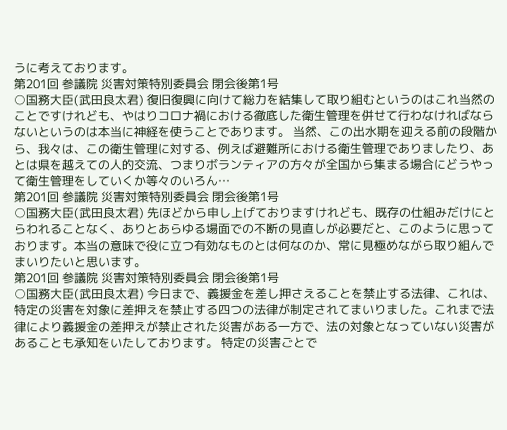うに考えております。
第201回 参議院 災害対策特別委員会 閉会後第1号
○国務大臣(武田良太君) 復旧復興に向けて総力を結集して取り組むというのはこれ当然のことですけれども、やはりコロナ禍における徹底した衛生管理を併せて行わなければならないというのは本当に神経を使うことであります。 当然、この出水期を迎える前の段階から、我々は、この衛生管理に対する、例えば避難所における衛生管理でありましたり、あとは県を越えての人的交流、つまりボランティアの方々が全国から集まる場合にどうやって衛生管理をしていくか等々のいろん…
第201回 参議院 災害対策特別委員会 閉会後第1号
○国務大臣(武田良太君) 先ほどから申し上げておりますけれども、既存の仕組みだけにとらわれることなく、ありとあらゆる場面での不断の見直しが必要だと、このように思っております。本当の意味で役に立つ有効なものとは何なのか、常に見極めながら取り組んでまいりたいと思います。
第201回 参議院 災害対策特別委員会 閉会後第1号
○国務大臣(武田良太君) 今日まで、義援金を差し押さえることを禁止する法律、これは、特定の災害を対象に差押えを禁止する四つの法律が制定されてまいりました。これまで法律により義援金の差押えが禁止された災害がある一方で、法の対象となっていない災害があることも承知をいたしております。 特定の災害ごとで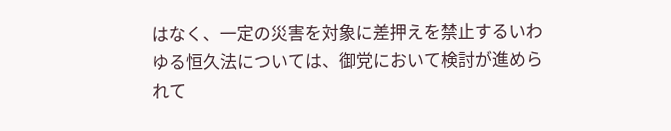はなく、一定の災害を対象に差押えを禁止するいわゆる恒久法については、御党において検討が進められて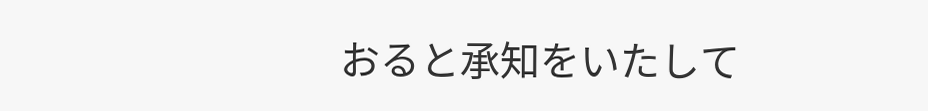おると承知をいたして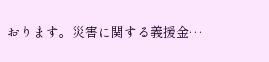おります。災害に関する義援金…